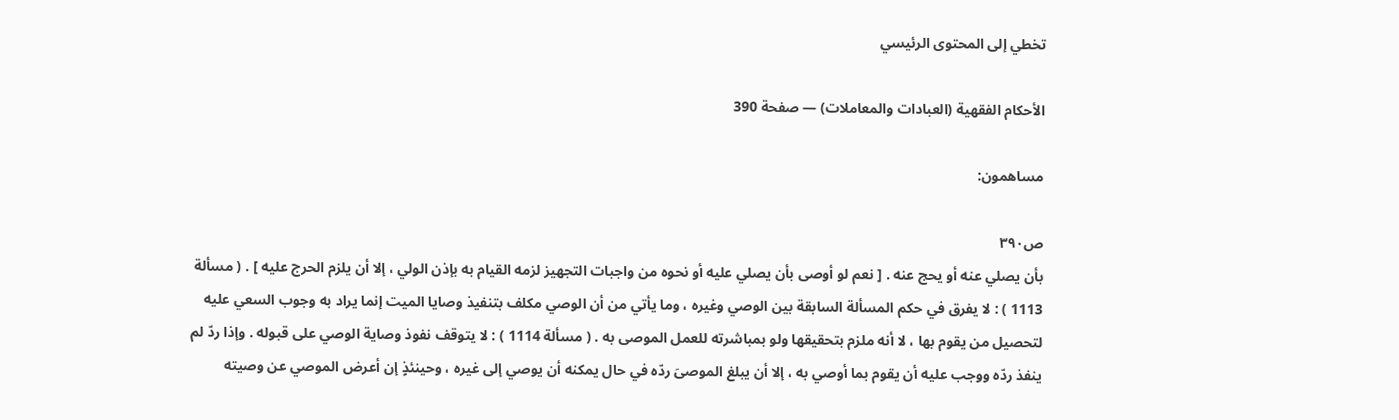تخطي إلى المحتوى الرئيسي

الأحكام الفقهية (العبادات والمعاملات) — صفحة 390

مساهمون:

ص٣٩٠
بأن يصلي عنه أو يحج عنه . [ نعم لو أوصى بأن يصلي عليه أو نحوه من واجبات التجهيز لزمه القيام به بإذن الولي ، إلا أن يلزم الحرج عليه ] . ( مسألة 1113 ) : لا يفرق في حكم المسألة السابقة بين الوصي وغيره ، وما يأتي من أن الوصي مكلف بتنفيذ وصايا الميت إنما يراد به وجوب السعي عليه لتحصيل من يقوم بها ، لا أنه ملزم بتحقيقها ولو بمباشرته للعمل الموصى به . ( مسألة 1114 ) : لا يتوقف نفوذ وصاية الوصي على قبوله . وإذا ردّ لم ينفذ ردّه ووجب عليه أن يقوم بما أوصي به ، إلا أن يبلغ الموصىَ ردّه في حال يمكنه أن يوصي إلى غيره ، وحينئذٍ إن أعرض الموصي عن وصيته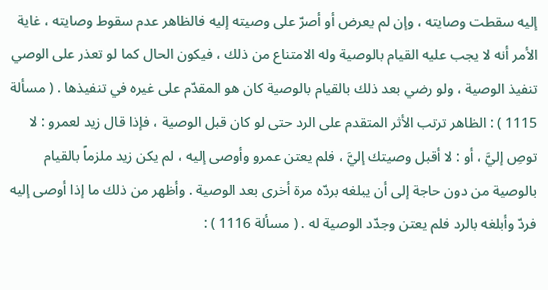إليه سقطت وصايته ، وإن لم يعرض أو أصرّ على وصيته إليه فالظاهر عدم سقوط وصايته ، غاية الأمر أنه لا يجب عليه القيام بالوصية وله الامتناع من ذلك ، فيكون الحال كما لو تعذر على الوصي تنفيذ الوصية ، ولو رضي بعد ذلك بالقيام بالوصية كان هو المقدّم على غيره في تنفيذها . ( مسألة 1115 ) : الظاهر ترتب الأثر المتقدم على الرد حتى لو كان قبل الوصية ، فإذا قال زيد لعمرو : لا توصِ إليَّ ، أو : لا أقبل وصيتك إليَّ ، فلم يعتن عمرو وأوصى إليه ، لم يكن زيد ملزماً بالقيام بالوصية من دون حاجة إلى أن يبلغه بردّه مرة أخرى بعد الوصية . وأظهر من ذلك ما إذا أوصى إليه فردّ وأبلغه بالرد فلم يعتن وجدّد الوصية له . ( مسألة 1116 ) :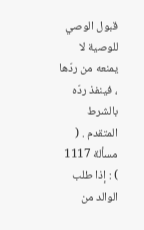قبول الوصي للوصية لا يمنعه من ردّها ، فينفذ ردّه بالشرط المتقدم . ( مسألة 1117 ) : إذا طلب الوالد من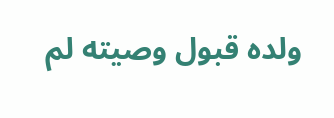ولده قبول وصيته لم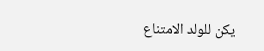يكن للولد الامتناع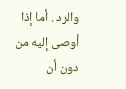والرد . أما إذا أوصى إليه من دون أن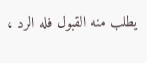يطلب منه القبول فله الرد ،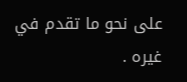على نحو ما تقدم في غيره .